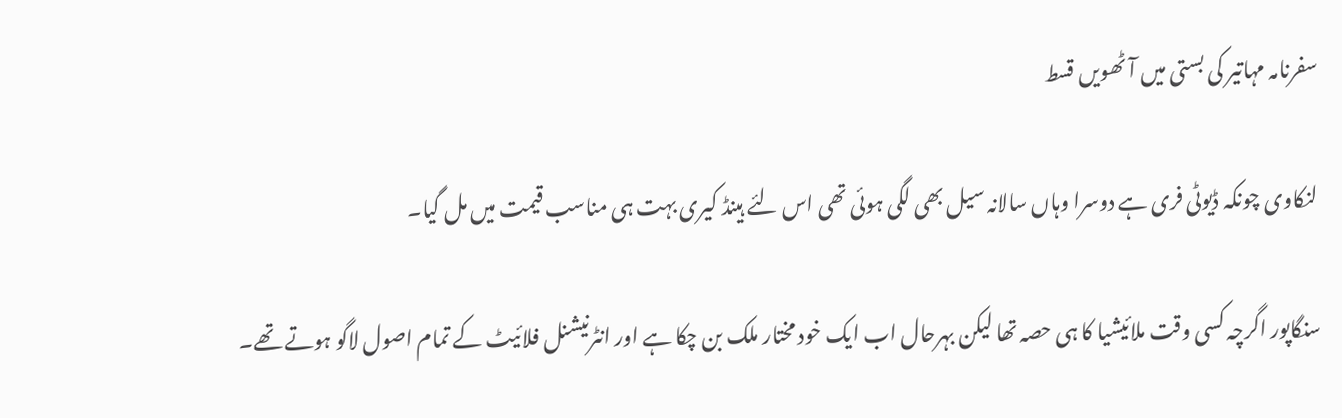سفرنامہ مہاتیر کی بستی میں آٹھویں قسط

لنکاوی چونکہ ڈیوٹی فری ہے دوسرا وہاں سالانہ سیل بھی لگی ہوئی تھی اس لئے ہینڈ کیری بہت ہی مناسب قیمت میں مل گیا۔

سنگاپور اگرچہ کسی وقت ملائیشیا کا ہی حصہ تھا لیکن بہرحال اب ایک خود مختار ملک بن چکا ہے اور انٹرنیشنل فلائیٹ کے تمام اصول لاگو ہوتے تھے۔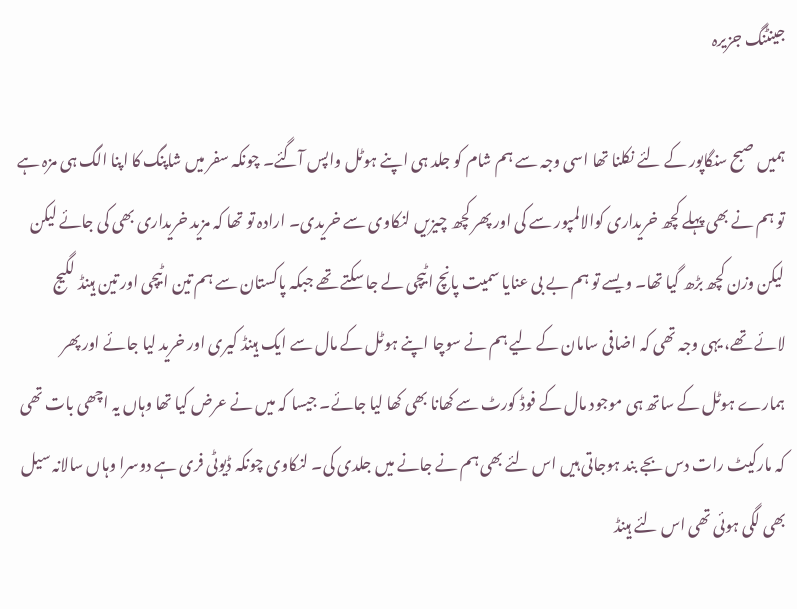جینٹنگ جزیرہ

ہمیں صبح سنگاپور کے لئے نکلنا تھا اسی وجہ سے ہم شام کو جلد ہی اپنے ہوٹل واپس آگئے۔ چونکہ سفر میں شاپنگ کا اپنا الگ ہی مزہ ہے تو ہم نے بھی پہلے کچھ خریداری کوالالمپور سے کی اور پھر کچھ چیزیں لنکاوی سے خریدی۔ ارادہ تو تھا کہ مزید خریداری بھی کی جائے لیکن لیکن وزن کچھ بڑھ گیا تھا۔ ویسے تو ہم بے بی عنایا سمیت پانچ اٹیچی لے جا سکتے تھے جبکہ پاکستان سے ہم تین اٹیچی اور تین ہینڈ لگیج لائے تھے، یہی وجہ تھی کہ اضافی سامان کے لیے ہم نے سوچا اپنے ہوٹل کے مال سے ایک ہینڈ کیری اور خرید لیا جائے اور پھر ہمارے ہوٹل کے ساتھ ہی موجود مال کے فوڈ کورٹ سے کھانا بھی کھا لیا جائے۔ جیسا کہ میں نے عرض کیا تھا وہاں یہ اچھی بات تھی کہ مارکیٹ رات دس بجے بند ہوجاتی ہیں اس لئے بھی ہم نے جانے میں جلدی کی۔ لنکاوی چونکہ ڈیوٹی فری ہے دوسرا وہاں سالانہ سیل بھی لگی ہوئی تھی اس لئے ہینڈ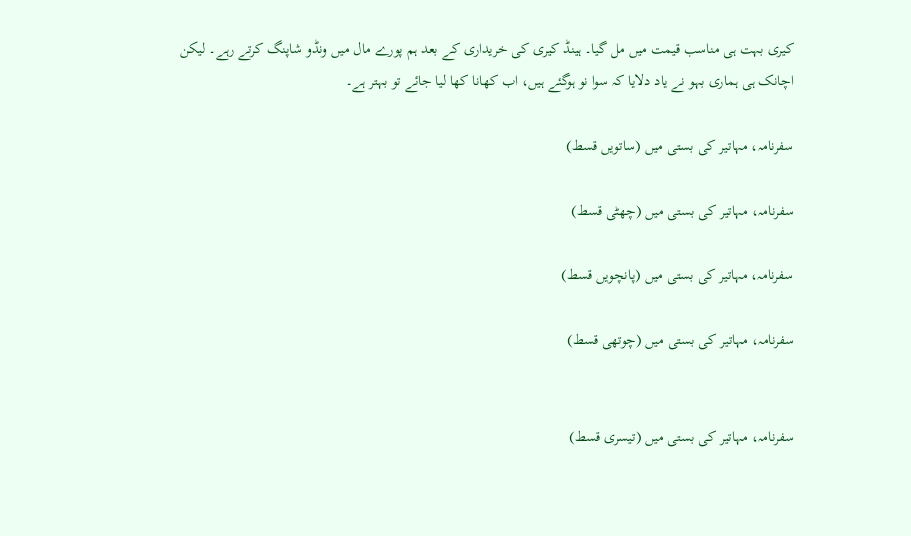کیری بہت ہی مناسب قیمت میں مل گیا۔ ہینڈ کیری کی خریداری کے بعد ہم پورے مال میں ونڈو شاپنگ کرتے رہے۔ لیکن اچانک ہی ہماری بہو نے یاد دلایا کہ سوا نو ہوگئے ہیں، اب کھانا کھا لیا جائے تو بہتر ہے۔

سفرنامہ، مہاتیر کی بستی میں (ساتویں قسط)

سفرنامہ، مہاتیر کی بستی میں (چھٹی قسط)

سفرنامہ، مہاتیر کی بستی میں (پانچویں قسط)

سفرنامہ، مہاتیر کی بستی میں (چوتھی قسط)


سفرنامہ، مہاتیر کی بستی میں (تیسری قسط)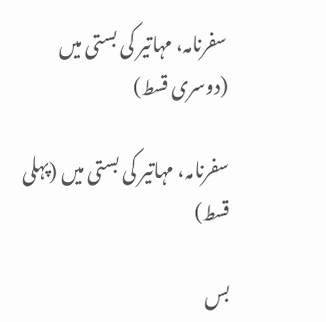سفرنامہ، مہاتیر کی بستی میں (دوسری قسط)

سفرنامہ، مہاتیر کی بستی میں (پہلی قسط)

بس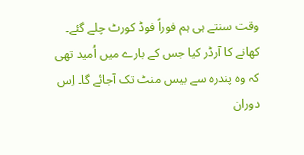وقت سنتے ہی ہم فوراً فوڈ کورٹ چلے گئے۔ کھانے کا آرڈر کیا جس کے بارے میں اُمید تھی کہ وہ پندرہ سے بیس منٹ تک آجائے گا۔ اِس دوران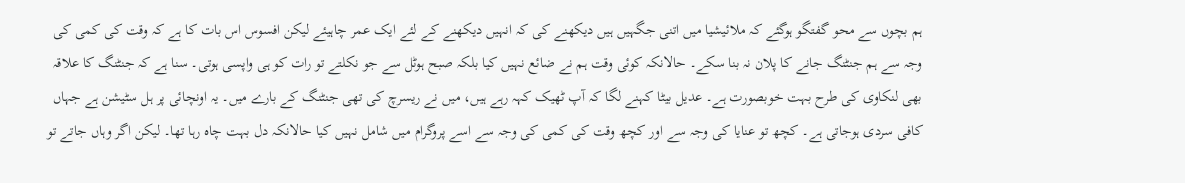ہم بچوں سے محو گفتگو ہوگئے کہ ملائیشیا میں اتنی جگہیں ہیں دیکھنے کی کہ انہیں دیکھنے کے لئے ایک عمر چاہیئے لیکن افسوس اس بات کا ہے کہ وقت کی کمی کی وجہ سے ہم جنٹنگ جانے کا پلان نہ بنا سکے۔ حالانکہ کوئی وقت ہم نے ضائع نہیں کیا بلکہ صبح ہوٹل سے جو نکلتے تو رات کو ہی واپسی ہوتی۔ سنا ہے کہ جنٹنگ کا علاقہ بھی لنکاوی کی طرح بہت خوبصورت ہے۔ عدیل بیٹا کہنے لگا کہ آپ ٹھیک کہہ رہے ہیں، میں نے ریسرچ کی تھی جنٹنگ کے بارے میں۔ یہ اونچائی پر ہل سٹیشن ہے جہاں کافی سردی ہوجاتی ہے۔ کچھ تو عنایا کی وجہ سے اور کچھ وقت کی کمی کی وجہ سے اسے پروگرام میں شامل نہیں کیا حالانکہ دل بہت چاہ رہا تھا۔ لیکن اگر وہاں جاتے تو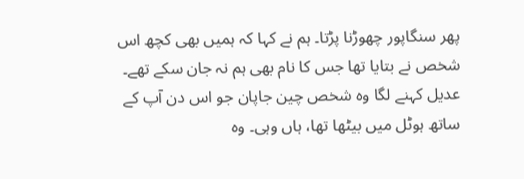پھر سنگاپور چھوڑنا پڑتا۔ ہم نے کہا کہ ہمیں بھی کچھ اس شخص نے بتایا تھا جس کا نام بھی ہم نہ جان سکے تھے۔ عدیل کہنے لگا وہ شخص چین جاپان جو اس دن آپ کے ساتھ ہوٹل میں بیٹھا تھا، ہاں وہی۔ وہ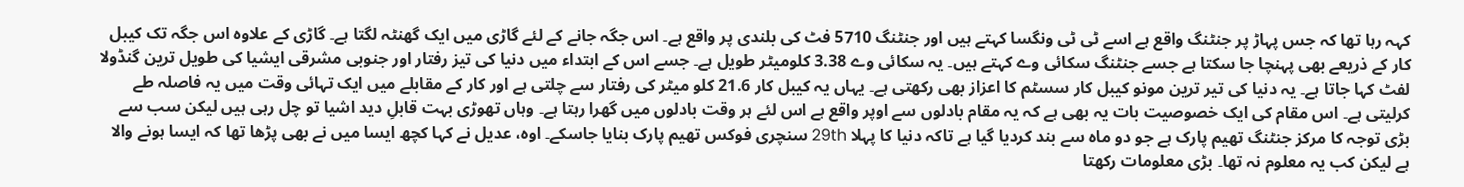کہہ رہا تھا کہ جس پہاڑ پر جنٹنگ واقع ہے اسے ٹی ٹی ونگسا کہتے ہیں اور جنٹنگ 5710 فٹ کی بلندی پر واقع ہے۔ اس جگہ جانے کے لئے گاڑی میں ایک گھنٹہ لگتا ہے۔ گاڑی کے علاوہ اس جگہ تک کیبل کار کے ذریعے بھی پہنچا جا سکتا ہے جسے جنٹنگ سکائی وے کہتے ہیں۔ یہ سکائی وے 3.38 کلومیٹر طویل ہے۔ جسے اس کے ابتداء میں دنیا کی تیز رفتار اور جنوبی مشرقی ایشیا کی طویل ترین گنڈولا لفٹ کہا جاتا ہے۔ یہ دنیا کی تیر ترین مونو کیبل کار سسٹم کا اعزاز بھی رکھتی ہے۔ یہاں یہ کیبل کار 21.6 کلو میٹر کی رفتار سے چلتی ہے اور کار کے مقابلے میں ایک تہائی وقت میں یہ فاصلہ طے کرلیتی ہے۔ اس مقام کی ایک خصوصیت بات یہ بھی ہے کہ یہ مقام بادلوں سے اوپر واقع ہے اس لئے ہر وقت بادلوں میں گھرا رہتا ہے۔ وہاں تھوڑی بہت قابلِ دید اشیا تو چل رہی ہیں لیکن سب سے بڑی توجہ کا مرکز جنٹنگ تھیم پارک ہے جو دو ماہ سے بند کردیا گیا ہے تاکہ دنیا کا پہلا 29th سنچری فوکس تھیم پارک بنایا جاسکے۔ اوہ، عدیل نے کہا کچھ ایسا میں نے بھی پڑھا تھا کہ ایسا ہونے والا ہے لیکن کب یہ معلوم نہ تھا۔ بڑی معلومات رکھتا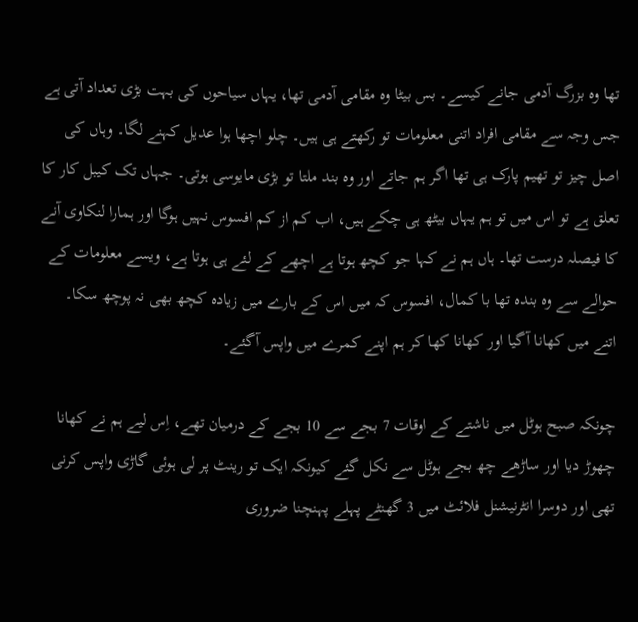تھا وہ بزرگ آدمی جانے کیسے۔ بس بیٹا وہ مقامی آدمی تھا، یہاں سیاحوں کی بہت بڑی تعداد آتی ہے جس وجہ سے مقامی افراد اتنی معلومات تو رکھتے ہی ہیں۔ چلو اچھا ہوا عدیل کہنے لگا۔ وہاں کی اصل چیز تو تھیم پارک ہی تھا اگر ہم جاتے اور وہ بند ملتا تو بڑی مایوسی ہوتی۔ جہاں تک کیبل کار کا تعلق ہے تو اس میں تو ہم یہاں بیٹھ ہی چکے ہیں، اب کم از کم افسوس نہیں ہوگا اور ہمارا لنکاوی آنے کا فیصلہ درست تھا۔ ہاں ہم نے کہا جو کچھ ہوتا ہے اچھے کے لئے ہی ہوتا ہے، ویسے معلومات کے حوالے سے وہ بندہ تھا با کمال، افسوس کہ میں اس کے بارے میں زیادہ کچھ بھی نہ پوچھ سکا۔ اتنے میں کھانا آگیا اور کھانا کھا کر ہم اپنے کمرے میں واپس آگئے۔

چونکہ صبح ہوٹل میں ناشتے کے اوقات 7 بجے سے 10 بجے کے درمیان تھے، اِس لیے ہم نے کھانا چھوڑ دیا اور ساڑھے چھ بجے ہوٹل سے نکل گئے کیونکہ ایک تو رینٹ پر لی ہوئی گاڑی واپس کرنی تھی اور دوسرا انٹرنیشنل فلائٹ میں 3 گھنٹے پہلے پہنچنا ضروری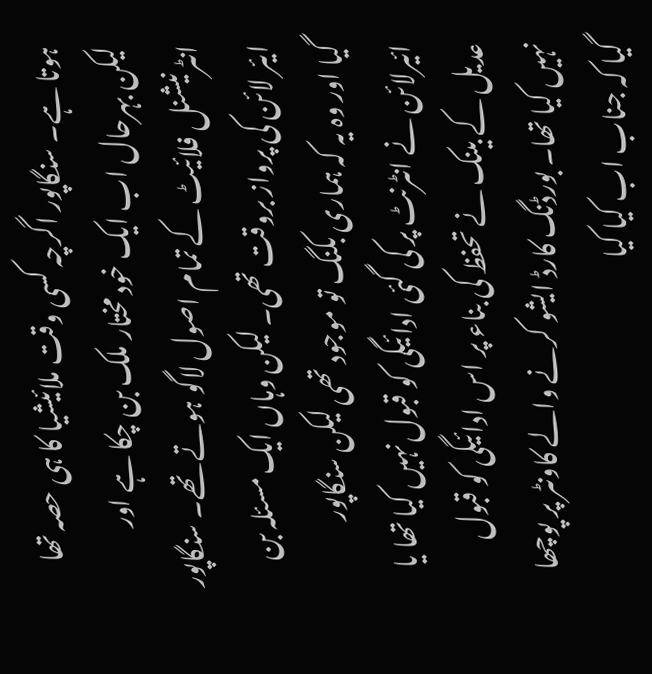ہوتا ہے۔ سنگاپور اگرچہ کسی وقت ملائیشیا کا ہی حصہ تھا لیکن بہرحال اب ایک خود مختار ملک بن چکا ہے اور انٹرنیشنل فلائیٹ کے تمام اصول لاگو ہوتے تھے۔ سنگاپور ایئر لائن کی پرواز بروقت تھی۔ لیکن وہاں ایک مسئلہ بن گیا اور وہ یہ کہ ہماری بکنگ تو موجود تھی لیکن سنگاپور ائیرلائن نے انٹرنٹ پر کی گئی ادائیگی کو قبول نہیں کیا تھا یا عدیل کے بینک نے تحفظ کی بناء پر اس ادائیگی کو قبول نہیں کیا تھا۔ بورڈنگ کارڈ ایشو کرنے والے کاونٹر پر پوچھا گیا کہ جناب اب کیا کیا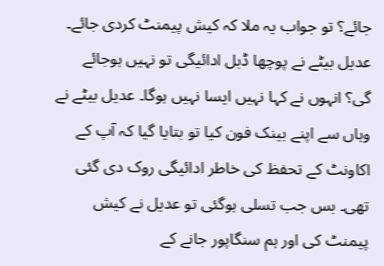جائے؟ تو جواب یہ ملا کہ کیش پیمنٹ کردی جائے۔ عدیل بیٹے نے پوچھا ڈبل ادائیگی تو نہیں ہوجائے گی؟ انہوں نے کہا نہیں ایسا نہیں ہوگا۔ عدیل بیٹے نے وہاں سے اپنے بینک فون کیا تو بتایا گیا کہ آپ کے اکاونٹ کے تحفظ کی خاطر ادائیگی روک دی گئی تھی۔ بس جب تسلی ہوگئی تو عدیل نے کیش پیمنٹ کی اور ہم سنگاپور جانے کے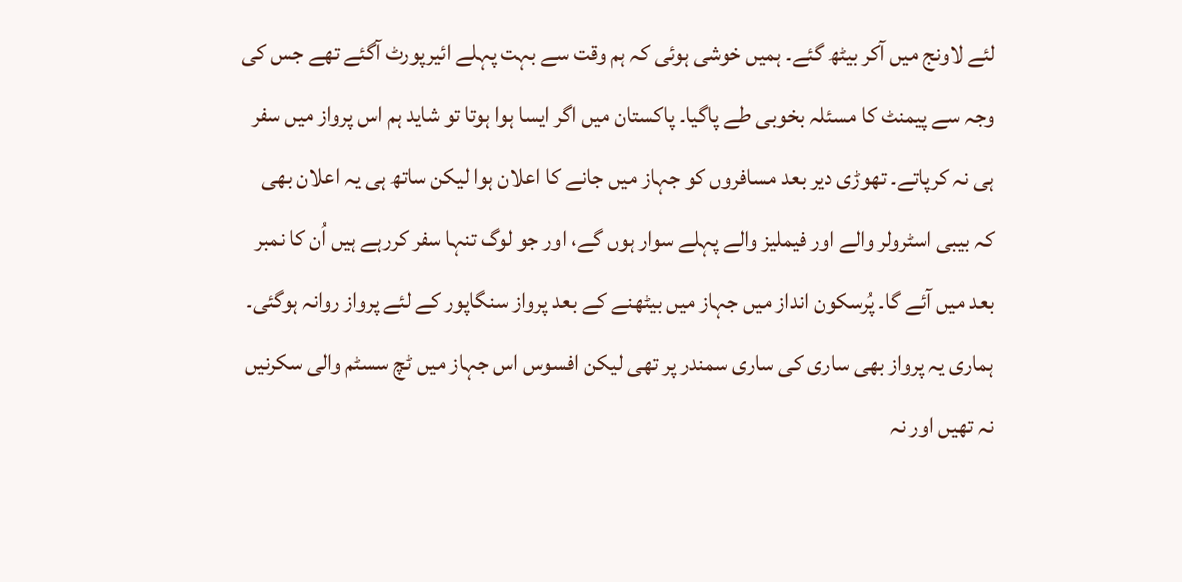لئے لاونج میں آکر بیٹھ گئے۔ ہمیں خوشی ہوئی کہ ہم وقت سے بہت پہلے ائیرپورٹ آگئے تھے جس کی وجہ سے پیمنٹ کا مسئلہ بخوبی طے پاگیا۔ پاکستان میں اگر ایسا ہوا ہوتا تو شاید ہم اس پرواز میں سفر ہی نہ کرپاتے۔ تھوڑی دیر بعد مسافروں کو جہاز میں جانے کا اعلان ہوا لیکن ساتھ ہی یہ اعلان بھی کہ بیبی اسٹرولر والے اور فیملیز والے پہلے سوار ہوں گے، اور جو لوگ تنہا سفر کررہے ہیں اُن کا نمبر بعد میں آئے گا۔ پُرسکون انداز میں جہاز میں بیٹھنے کے بعد پرواز سنگاپور کے لئے پرواز روانہ ہوگئی۔ ہماری یہ پرواز بھی ساری کی ساری سمندر پر تھی لیکن افسوس اس جہاز میں ٹچ سسٹم والی سکرنیں نہ تھیں اور نہ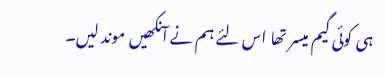ہی کوئی گیم میسر تھا اس لئے ہم نے آنکھیں موند لیں۔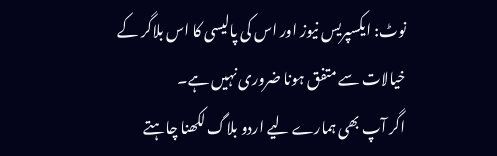نوٹ: ایکسپریس نیوز اور اس کی پالیسی کا اس بلاگر کے خیالات سے متفق ہونا ضروری نہیں ہے۔
اگر آپ بھی ہمارے لیے اردو بلاگ لکھنا چاہتے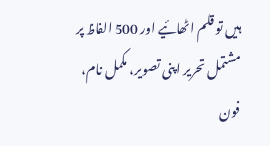ہیں تو قلم اٹھائیے اور 500 الفاظ پر مشتمل تحریر اپنی تصویر، مکمل نام، فون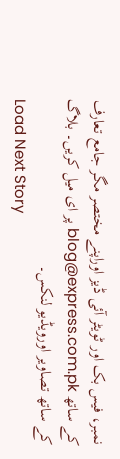نمبر، فیس بک اور ٹویٹر آئی ڈیز اوراپنے مختصر مگر جامع تعارف کے ساتھ blog@express.com.pk پر ای میل کریں۔ بلاگ کے ساتھ تصاویر اورویڈیو لنکس۔
Load Next Story